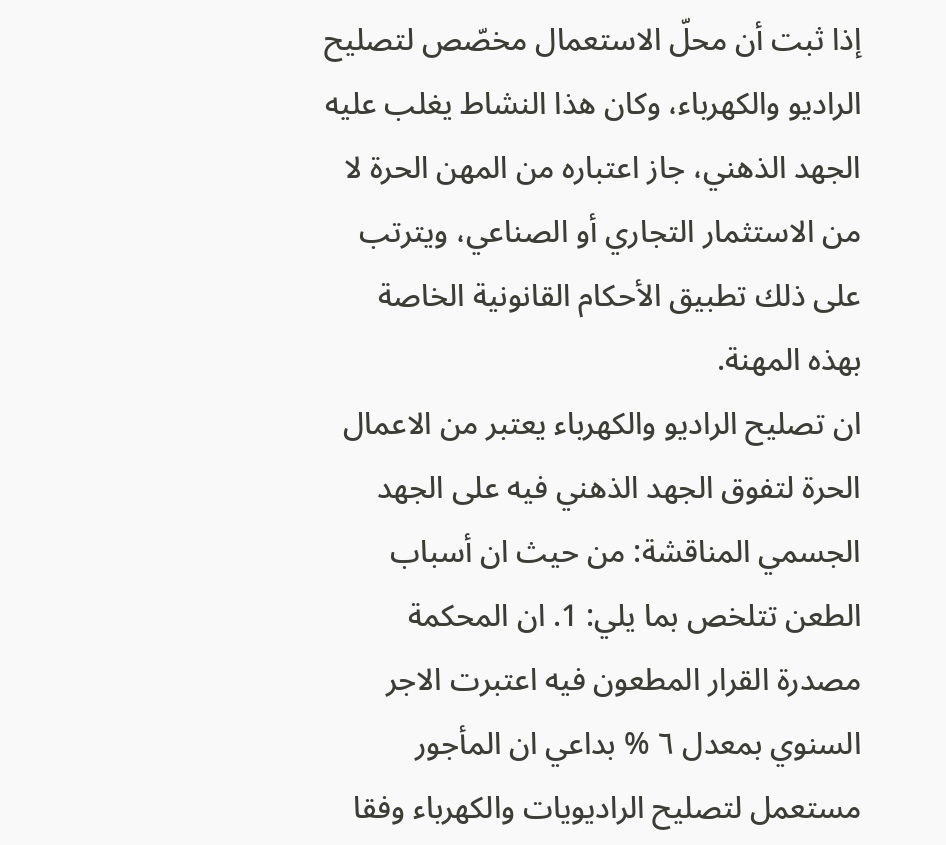إذا ثبت أن محلّ الاستعمال مخصّص لتصليح الراديو والكهرباء، وكان هذا النشاط يغلب عليه الجهد الذهني، جاز اعتباره من المهن الحرة لا من الاستثمار التجاري أو الصناعي، ويترتب على ذلك تطبيق الأحكام القانونية الخاصة بهذه المهنة.
ان تصليح الراديو والكهرباء يعتبر من الاعمال الحرة لتفوق الجهد الذهني فيه على الجهد الجسمي المناقشة: من حيث ان أسباب الطعن تتلخص بما يلي: 1. ان المحكمة مصدرة القرار المطعون فيه اعتبرت الاجر السنوي بمعدل ٦ % بداعي ان المأجور مستعمل لتصليح الراديويات والكهرباء وفقا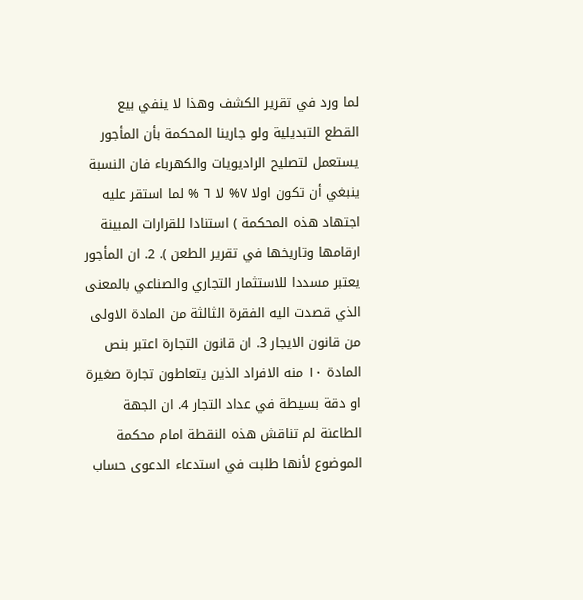لما ورد في تقرير الكشف وهذا لا ينفي بيع القطع التبديلية ولو جارينا المحكمة بأن المأجور يستعمل لتصليح الراديويات والكهرباء فان النسبة ينبغي أن تكون اولا ٧% لا ٦ % لما استقر عليه اجتهاد هذه المحكمة ) استنادا للقرارات المبينة ارقامها وتاريخها في تقرير الطعن ). 2. ان المأجور يعتبر مسددا للاستثمار التجاري والصناعي بالمعنى الذي قصدت اليه الفقرة الثالثة من المادة الاولى من قانون الايجار 3. ان قانون التجارة اعتبر بنص المادة ۱۰ منه الافراد الذين يتعاطون تجارة صغيرة او دقة بسيطة في عداد التجار 4. ان الجهة الطاعنة لم تناقش هذه النقطة امام محكمة الموضوع لأنها طلبت في استدعاء الدعوى حساب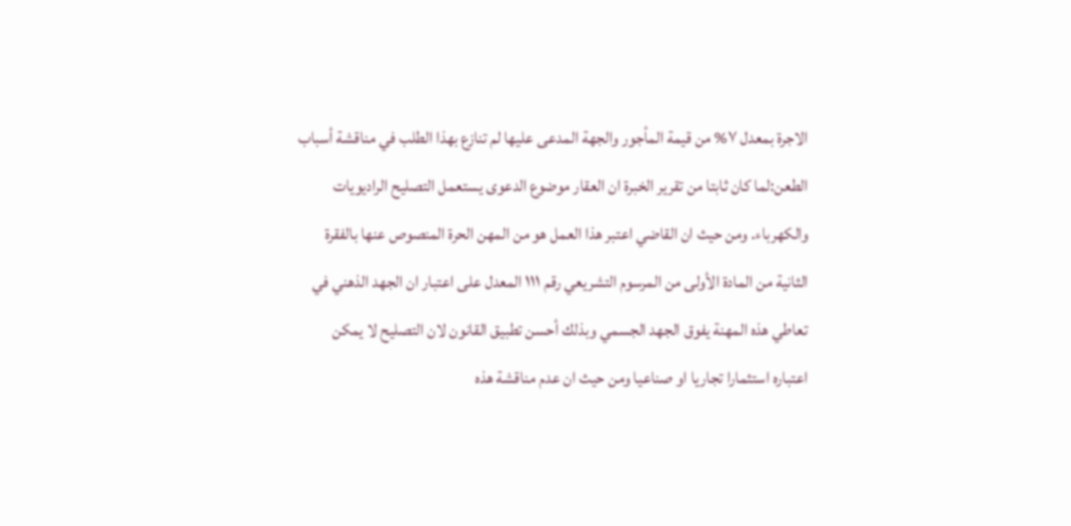الاجرة بمعدل ٧% من قيمة المأجور والجهة المدعى عليها لم تنازع بهذا الطلب في مناقشة أسباب الطعن:لما كان ثابتا من تقرير الخبرة ان العقار موضوع الدعوى يستعمل التصليح الراديويات والكهرباء. ومن حيث ان القاضي اعتبر هذا العمل هو من المهن الحرة المنصوص عنها بالفقرة الثانية من المادة الأولى من المرسوم التشريعي رقم ۱۱۱ المعدل على اعتبار ان الجهد الذهني في تعاطي هذه المهنة يفوق الجهد الجسمي وبذلك أحسن تطبيق القانون لان التصليح لا يمكن اعتباره استثمارا تجاريا او صناعيا ومن حيث ان عدم مناقشة هذه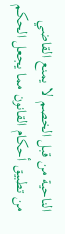الناحية من قبل الخصم لا يمنع القاضي من تطبيق أحكام القانون مما يجعل الحكم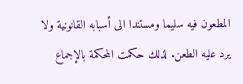المطعون فيه سليما ومستندا الى أسبابه القانونية ولا يرد عليه الطعن. لذلك حكمت المحكمة بالإجماع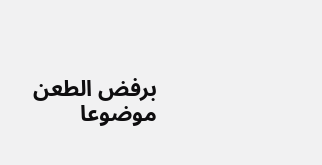برفض الطعن موضوعا